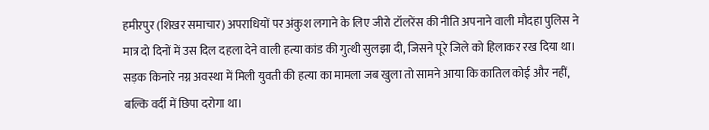हमीरपुर (शिखर समाचार) अपराधियों पर अंकुश लगाने के लिए जीरो टॉलरेंस की नीति अपनाने वाली मौदहा पुलिस ने मात्र दो दिनों में उस दिल दहला देने वाली हत्या कांड की गुत्थी सुलझा दी, जिसने पूरे जिले को हिलाकर रख दिया था। सड़क किनारे नग्न अवस्था में मिली युवती की हत्या का मामला जब खुला तो सामने आया कि कातिल कोई और नहीं, बल्कि वर्दी में छिपा दरोगा था।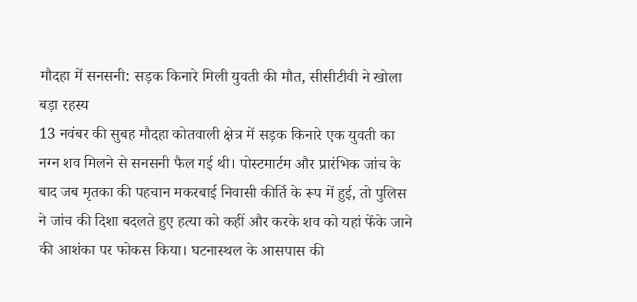मौदहा में सनसनी: सड़क किनारे मिली युवती की मौत, सीसीटीवी ने खोला बड़ा रहस्य
13 नवंबर की सुबह मौदहा कोतवाली क्षेत्र में सड़क किनारे एक युवती का नग्न शव मिलने से सनसनी फैल गई थी। पोस्टमार्टम और प्रारंभिक जांच के बाद जब मृतका की पहचान मकरबाई निवासी कीर्ति के रूप में हुई, तो पुलिस ने जांच की दिशा बदलते हुए हत्या को कहीं और करके शव को यहां फेंके जाने की आशंका पर फोकस किया। घटनास्थल के आसपास की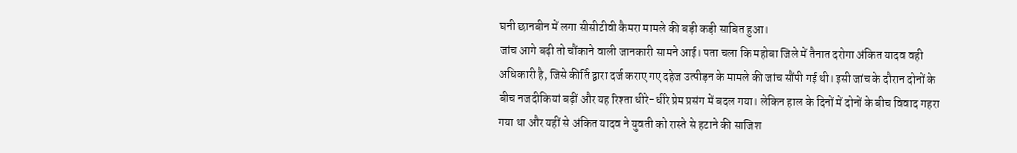घनी छानबीन में लगा सीसीटीवी कैमरा मामले की बड़ी कड़ी साबित हुआ।
जांच आगे बढ़ी तो चौंकाने वाली जानकारी सामने आई। पता चला कि महोबा जिले में तैनात दरोगा अंकित यादव वही अधिकारी है, जिसे कीर्ति द्वारा दर्ज कराए गए दहेज उत्पीड़न के मामले की जांच सौंपी गई थी। इसी जांच के दौरान दोनों के बीच नजदीकियां बढ़ीं और यह रिश्ता धीरे-धीरे प्रेम प्रसंग में बदल गया। लेकिन हाल के दिनों में दोनों के बीच विवाद गहरा गया था और यहीं से अंकित यादव ने युवती को रास्ते से हटाने की साजिश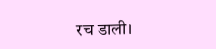रच डाली।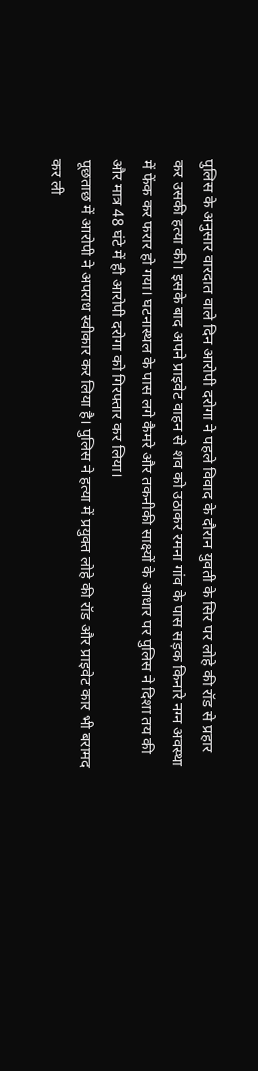पुलिस के अनुसार वारदात वाले दिन आरोपी दरोगा ने पहले विवाद के दौरान युवती के सिर पर लोहे की रॉड से प्रहार कर उसकी हत्या की। इसके बाद अपने प्राइवेट वाहन से शव को उठाकर रमना गांव के पास सड़क किनारे नग्न अवस्था में फेंक कर फरार हो गया। घटनास्थल के पास लगे कैमरे और तकनीकी साक्ष्यों के आधार पर पुलिस ने दिशा तय की और मात्र 48 घंटे में ही आरोपी दरोगा को गिरफ्तार कर लिया।
पूछताछ में आरोपी ने अपराध स्वीकार कर लिया है। पुलिस ने हत्या में प्रयुक्त लोहे की रॉड और प्राइवेट कार भी बरामद कर ली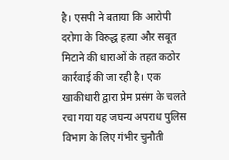है। एसपी ने बताया कि आरोपी दरोगा के विरुद्ध हत्या और सबूत मिटाने की धाराओं के तहत कठोर कार्रवाई की जा रही है। एक खाकीधारी द्वारा प्रेम प्रसंग के चलते रचा गया यह जघन्य अपराध पुलिस विभाग के लिए गंभीर चुनौती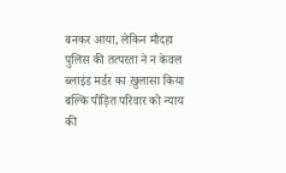बनकर आया, लेकिन मौदहा पुलिस की तत्परता ने न केवल ब्लाइंड मर्डर का खुलासा किया बल्कि पीड़ित परिवार को न्याय की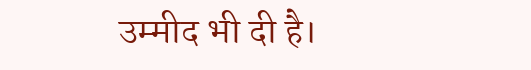उम्मीद भी दी है।